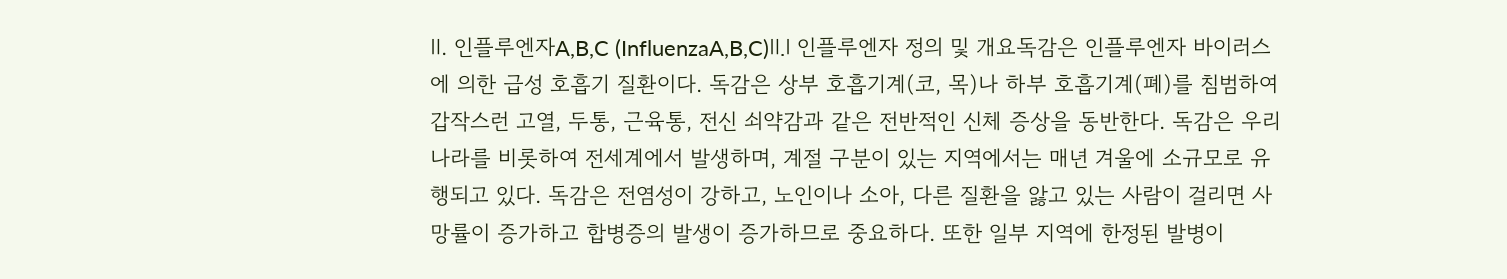Ⅱ. 인플루엔자A,B,C (InfluenzaA,B,C)Ⅱ.Ⅰ 인플루엔자 정의 및 개요독감은 인플루엔자 바이러스에 의한 급성 호흡기 질환이다. 독감은 상부 호흡기계(코, 목)나 하부 호흡기계(폐)를 침범하여 갑작스런 고열, 두통, 근육통, 전신 쇠약감과 같은 전반적인 신체 증상을 동반한다. 독감은 우리나라를 비롯하여 전세계에서 발생하며, 계절 구분이 있는 지역에서는 매년 겨울에 소규모로 유행되고 있다. 독감은 전염성이 강하고, 노인이나 소아, 다른 질환을 앓고 있는 사람이 걸리면 사망률이 증가하고 합병증의 발생이 증가하므로 중요하다. 또한 일부 지역에 한정된 발병이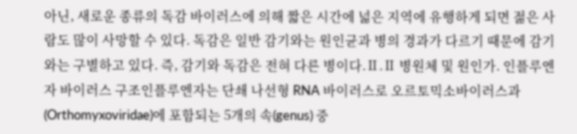아닌, 새로운 종류의 독감 바이러스에 의해 짧은 시간에 넓은 지역에 유행하게 되면 젊은 사람도 많이 사망할 수 있다. 독감은 일반 감기와는 원인균과 병의 경과가 다르기 때문에 감기와는 구별하고 있다. 즉, 감기와 독감은 전혀 다른 병이다.Ⅱ.Ⅱ 병원체 및 원인가. 인플루엔자 바이러스 구조인플루엔자는 단쇄 나선형 RNA 바이러스로 오르토믹소바이러스과(Orthomyxoviridae)에 포함되는 5개의 속(genus) 중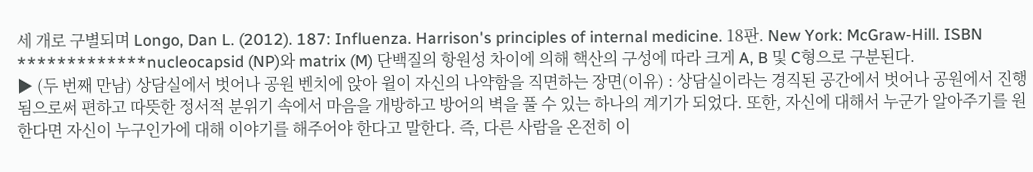세 개로 구별되며 Longo, Dan L. (2012). 187: Influenza. Harrison's principles of internal medicine. 18판. New York: McGraw-Hill. ISBN *************nucleocapsid (NP)와 matrix (M) 단백질의 항원성 차이에 의해 핵산의 구성에 따라 크게 A, B 및 C형으로 구분된다.
▶ (두 번째 만남) 상담실에서 벗어나 공원 벤치에 앉아 윌이 자신의 나약함을 직면하는 장면(이유) : 상담실이라는 경직된 공간에서 벗어나 공원에서 진행됨으로써 편하고 따뜻한 정서적 분위기 속에서 마음을 개방하고 방어의 벽을 풀 수 있는 하나의 계기가 되었다. 또한, 자신에 대해서 누군가 알아주기를 원한다면 자신이 누구인가에 대해 이야기를 해주어야 한다고 말한다. 즉, 다른 사람을 온전히 이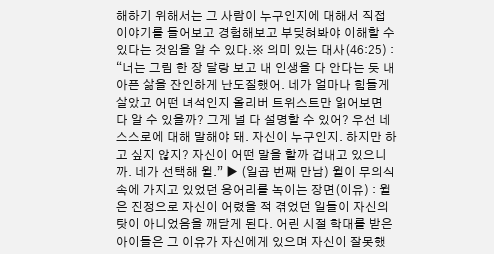해하기 위해서는 그 사람이 누구인지에 대해서 직접 이야기를 들어보고 경험해보고 부딪혀봐야 이해할 수 있다는 것임을 알 수 있다.※ 의미 있는 대사(46:25) : “너는 그림 한 장 달랑 보고 내 인생을 다 안다는 듯 내 아픈 삶을 잔인하게 난도질했어. 네가 얼마나 힘들게 살았고 어떤 녀석인지 올리버 트위스트만 읽어보면 다 알 수 있을까? 그게 널 다 설명할 수 있어? 우선 네 스스로에 대해 말해야 돼. 자신이 누구인지. 하지만 하고 싶지 않지? 자신이 어떤 말을 할까 겁내고 있으니까. 네가 선택해 윌.” ▶ (일곱 번째 만남) 윌이 무의식 속에 가지고 있었던 응어리를 녹이는 장면(이유) : 윌은 진정으로 자신이 어렸을 적 겪었던 일들이 자신의 탓이 아니었음을 깨닫게 된다. 어린 시절 학대를 받은 아이들은 그 이유가 자신에게 있으며 자신이 잘못했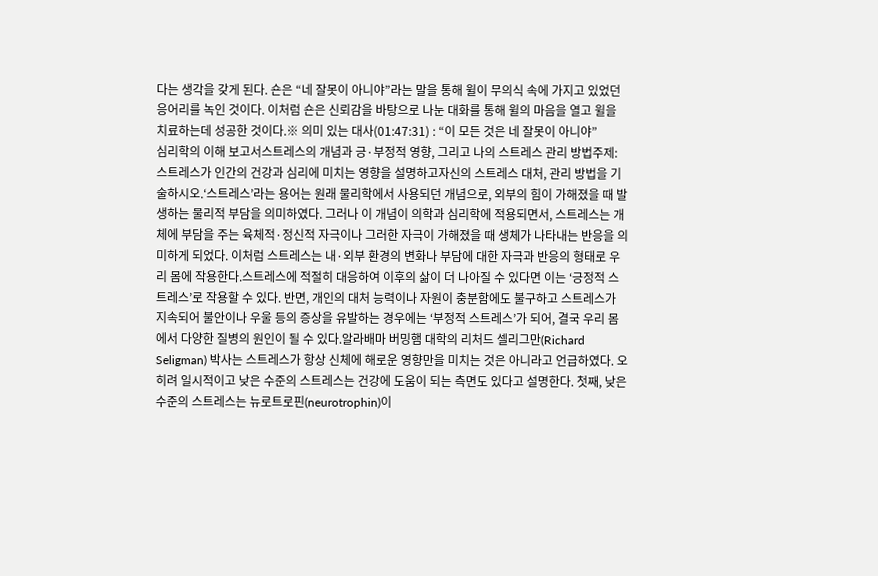다는 생각을 갖게 된다. 숀은 “네 잘못이 아니야”라는 말을 통해 윌이 무의식 속에 가지고 있었던 응어리를 녹인 것이다. 이처럼 숀은 신뢰감을 바탕으로 나눈 대화를 통해 윌의 마음을 열고 윌을 치료하는데 성공한 것이다.※ 의미 있는 대사(01:47:31) : “이 모든 것은 네 잘못이 아니야”
심리학의 이해 보고서스트레스의 개념과 긍·부정적 영향, 그리고 나의 스트레스 관리 방법주제: 스트레스가 인간의 건강과 심리에 미치는 영향을 설명하고자신의 스트레스 대처, 관리 방법을 기술하시오.‘스트레스’라는 용어는 원래 물리학에서 사용되던 개념으로, 외부의 힘이 가해졌을 때 발생하는 물리적 부담을 의미하였다. 그러나 이 개념이 의학과 심리학에 적용되면서, 스트레스는 개체에 부담을 주는 육체적·정신적 자극이나 그러한 자극이 가해졌을 때 생체가 나타내는 반응을 의미하게 되었다. 이처럼 스트레스는 내·외부 환경의 변화나 부담에 대한 자극과 반응의 형태로 우리 몸에 작용한다.스트레스에 적절히 대응하여 이후의 삶이 더 나아질 수 있다면 이는 ‘긍정적 스트레스’로 작용할 수 있다. 반면, 개인의 대처 능력이나 자원이 충분함에도 불구하고 스트레스가 지속되어 불안이나 우울 등의 증상을 유발하는 경우에는 ‘부정적 스트레스’가 되어, 결국 우리 몸에서 다양한 질병의 원인이 될 수 있다.알라배마 버밍햄 대학의 리처드 셀리그만(Richard Seligman) 박사는 스트레스가 항상 신체에 해로운 영향만을 미치는 것은 아니라고 언급하였다. 오히려 일시적이고 낮은 수준의 스트레스는 건강에 도움이 되는 측면도 있다고 설명한다. 첫째, 낮은 수준의 스트레스는 뉴로트로핀(neurotrophin)이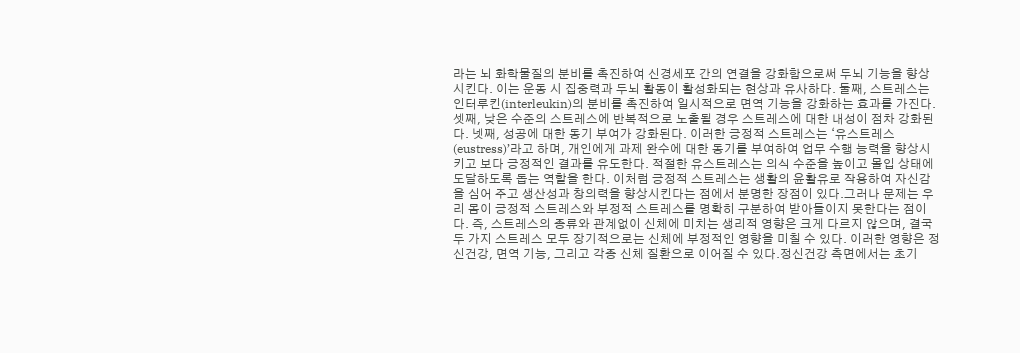라는 뇌 화학물질의 분비를 촉진하여 신경세포 간의 연결을 강화함으로써 두뇌 기능을 향상시킨다. 이는 운동 시 집중력과 두뇌 활동이 활성화되는 현상과 유사하다. 둘째, 스트레스는 인터루킨(interleukin)의 분비를 촉진하여 일시적으로 면역 기능을 강화하는 효과를 가진다. 셋째, 낮은 수준의 스트레스에 반복적으로 노출될 경우 스트레스에 대한 내성이 점차 강화된다. 넷째, 성공에 대한 동기 부여가 강화된다. 이러한 긍정적 스트레스는 ‘유스트레스(eustress)’라고 하며, 개인에게 과제 완수에 대한 동기를 부여하여 업무 수행 능력을 향상시키고 보다 긍정적인 결과를 유도한다. 적절한 유스트레스는 의식 수준을 높이고 몰입 상태에 도달하도록 돕는 역할을 한다. 이처럼 긍정적 스트레스는 생활의 윤활유로 작용하여 자신감을 심어 주고 생산성과 창의력을 향상시킨다는 점에서 분명한 장점이 있다.그러나 문제는 우리 몸이 긍정적 스트레스와 부정적 스트레스를 명확히 구분하여 받아들이지 못한다는 점이다. 즉, 스트레스의 종류와 관계없이 신체에 미치는 생리적 영향은 크게 다르지 않으며, 결국 두 가지 스트레스 모두 장기적으로는 신체에 부정적인 영향을 미칠 수 있다. 이러한 영향은 정신건강, 면역 기능, 그리고 각종 신체 질환으로 이어질 수 있다.정신건강 측면에서는 초기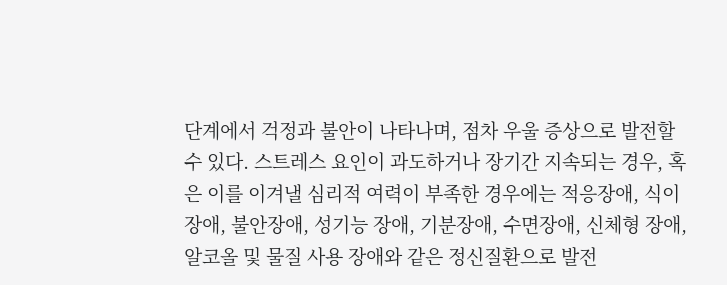단계에서 걱정과 불안이 나타나며, 점차 우울 증상으로 발전할 수 있다. 스트레스 요인이 과도하거나 장기간 지속되는 경우, 혹은 이를 이겨낼 심리적 여력이 부족한 경우에는 적응장애, 식이장애, 불안장애, 성기능 장애, 기분장애, 수면장애, 신체형 장애, 알코올 및 물질 사용 장애와 같은 정신질환으로 발전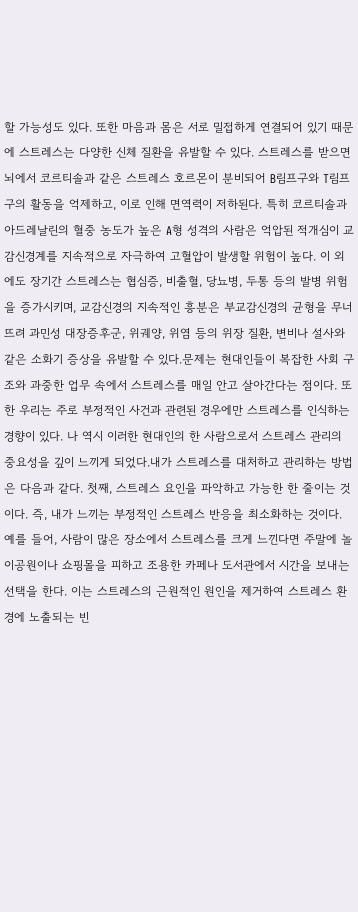할 가능성도 있다. 또한 마음과 몸은 서로 밀접하게 연결되어 있기 때문에 스트레스는 다양한 신체 질환을 유발할 수 있다. 스트레스를 받으면 뇌에서 코르티솔과 같은 스트레스 호르몬이 분비되어 B림프구와 T림프구의 활동을 억제하고, 이로 인해 면역력이 저하된다. 특히 코르티솔과 아드레날린의 혈중 농도가 높은 A형 성격의 사람은 억압된 적개심이 교감신경계를 지속적으로 자극하여 고혈압이 발생할 위험이 높다. 이 외에도 장기간 스트레스는 협심증, 비출혈, 당뇨병, 두통 등의 발병 위험을 증가시키며, 교감신경의 지속적인 흥분은 부교감신경의 균형을 무너뜨려 과민성 대장증후군, 위궤양, 위염 등의 위장 질환, 변비나 설사와 같은 소화기 증상을 유발할 수 있다.문제는 현대인들이 복잡한 사회 구조와 과중한 업무 속에서 스트레스를 매일 안고 살아간다는 점이다. 또한 우리는 주로 부정적인 사건과 관련된 경우에만 스트레스를 인식하는 경향이 있다. 나 역시 이러한 현대인의 한 사람으로서 스트레스 관리의 중요성을 깊이 느끼게 되었다.내가 스트레스를 대처하고 관리하는 방법은 다음과 같다. 첫째, 스트레스 요인을 파악하고 가능한 한 줄이는 것이다. 즉, 내가 느끼는 부정적인 스트레스 반응을 최소화하는 것이다. 예를 들어, 사람이 많은 장소에서 스트레스를 크게 느낀다면 주말에 놀이공원이나 쇼핑몰을 피하고 조용한 카페나 도서관에서 시간을 보내는 선택을 한다. 이는 스트레스의 근원적인 원인을 제거하여 스트레스 환경에 노출되는 빈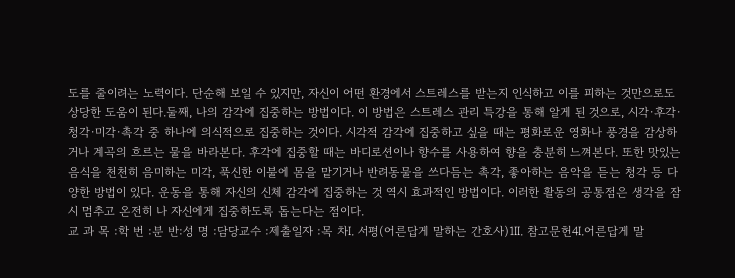도를 줄이려는 노력이다. 단순해 보일 수 있지만, 자신이 어떤 환경에서 스트레스를 받는지 인식하고 이를 피하는 것만으로도 상당한 도움이 된다.둘째, 나의 감각에 집중하는 방법이다. 이 방법은 스트레스 관리 특강을 통해 알게 된 것으로, 시각·후각·청각·미각·촉각 중 하나에 의식적으로 집중하는 것이다. 시각적 감각에 집중하고 싶을 때는 평화로운 영화나 풍경을 감상하거나 계곡의 흐르는 물을 바라본다. 후각에 집중할 때는 바디로션이나 향수를 사용하여 향을 충분히 느껴본다. 또한 맛있는 음식을 천천히 음미하는 미각, 푹신한 이불에 몸을 맡기거나 반려동물을 쓰다듬는 촉각, 좋아하는 음악을 듣는 청각 등 다양한 방법이 있다. 운동을 통해 자신의 신체 감각에 집중하는 것 역시 효과적인 방법이다. 이러한 활동의 공통점은 생각을 잠시 멈추고 온전히 나 자신에게 집중하도록 돕는다는 점이다.
교 과 목 :학 번 :분 반:성 명 :담당교수 :제출일자 :목 차Ⅰ. 서평(어른답게 말하는 간호사)1Ⅱ. 참고문헌4Ⅰ.어른답게 말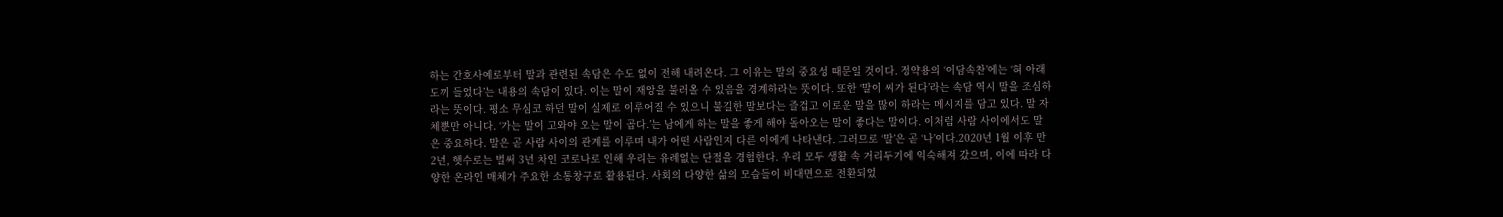하는 간호사예로부터 말과 관련된 속담은 수도 없이 전해 내려온다. 그 이유는 말의 중요성 때문일 것이다. 정약용의 ‘이담속찬’에는 ‘혀 아래 도끼 들었다’는 내용의 속담이 있다. 이는 말이 재앙을 불러올 수 있음을 경계하라는 뜻이다. 또한 ‘말이 씨가 된다’라는 속담 역시 말을 조심하라는 뜻이다. 평소 무심코 하던 말이 실제로 이루어질 수 있으니 불길한 말보다는 즐겁고 이로운 말을 많이 하라는 메시지를 담고 있다. 말 자체뿐만 아니다. ‘가는 말이 고와야 오는 말이 곱다.’는 남에게 하는 말을 좋게 해야 돌아오는 말이 좋다는 말이다. 이처럼 사람 사이에서도 말은 중요하다. 말은 곧 사람 사이의 관계를 이루며 내가 어떤 사람인지 다른 이에게 나타낸다. 그러므로 ‘말’은 곧 ‘나’이다.2020년 1월 이후 만 2년, 햇수로는 벌써 3년 차인 코로나로 인해 우리는 유례없는 단절을 경험한다. 우리 모두 생활 속 거리두기에 익숙해져 갔으며, 이에 따라 다양한 온라인 매체가 주요한 소통창구로 활용된다. 사회의 다양한 삶의 모습들이 비대면으로 전환되었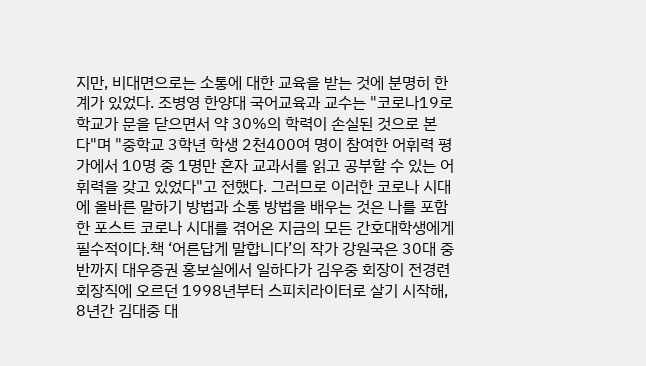지만, 비대면으로는 소통에 대한 교육을 받는 것에 분명히 한계가 있었다. 조병영 한양대 국어교육과 교수는 "코로나19로 학교가 문을 닫으면서 약 30%의 학력이 손실된 것으로 본다"며 "중학교 3학년 학생 2천400여 명이 참여한 어휘력 평가에서 10명 중 1명만 혼자 교과서를 읽고 공부할 수 있는 어휘력을 갖고 있었다"고 전했다. 그러므로 이러한 코로나 시대에 올바른 말하기 방법과 소통 방법을 배우는 것은 나를 포함한 포스트 코로나 시대를 겪어온 지금의 모든 간호대학생에게 필수적이다.책 ‘어른답게 말합니다’의 작가 강원국은 30대 중반까지 대우증권 홍보실에서 일하다가 김우중 회장이 전경련 회장직에 오르던 1998년부터 스피치라이터로 살기 시작해, 8년간 김대중 대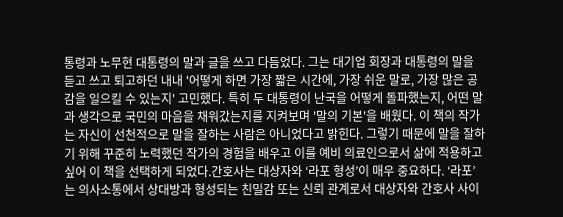통령과 노무현 대통령의 말과 글을 쓰고 다듬었다. 그는 대기업 회장과 대통령의 말을 듣고 쓰고 퇴고하던 내내 '어떻게 하면 가장 짧은 시간에, 가장 쉬운 말로, 가장 많은 공감을 일으킬 수 있는지' 고민했다. 특히 두 대통령이 난국을 어떻게 돌파했는지, 어떤 말과 생각으로 국민의 마음을 채워갔는지를 지켜보며 '말의 기본'을 배웠다. 이 책의 작가는 자신이 선천적으로 말을 잘하는 사람은 아니었다고 밝힌다. 그렇기 때문에 말을 잘하기 위해 꾸준히 노력했던 작가의 경험을 배우고 이를 예비 의료인으로서 삶에 적용하고 싶어 이 책을 선택하게 되었다.간호사는 대상자와 ‘라포 형성’이 매우 중요하다. ‘라포’는 의사소통에서 상대방과 형성되는 친밀감 또는 신뢰 관계로서 대상자와 간호사 사이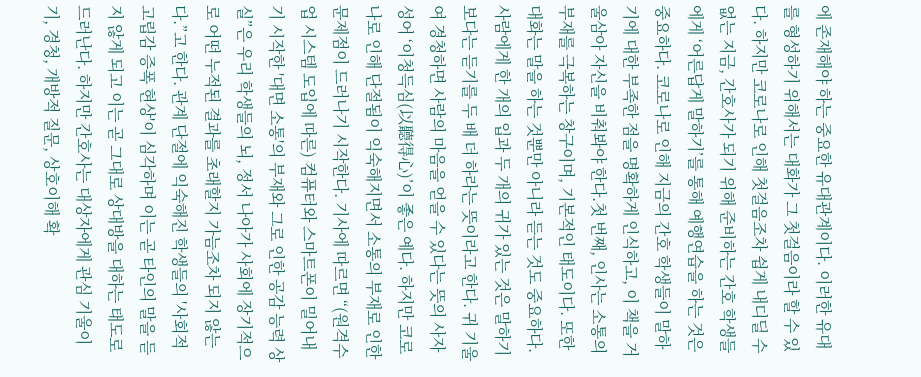에 존재해야 하는 중요한 유대관계이다. 이러한 유대를 형성하기 위해서는 대화가 그 첫걸음이라 할 수 있다. 하지만 코로나로 인해 첫걸음조차 쉽게 내디딜 수 없는 지금, 간호사가 되기 위해 준비하는 간호 학생들에게 ‘어른답게 말하기’를 통해 예행연습을 하는 것은 중요하다. 코로나로 인해 지금의 간호 학생들이 말하기에 대한 부족한 점을 명확하게 인식하고, 이 책을 거울삼아 자신을 비춰봐야 한다.첫 번째, 인사는 소통의 부재를 극복하는 창구이며, 기본적인 태도이다. 또한 대화는 말을 하는 것뿐만 아니라 듣는 것도 중요하다. 사람에게 한 개의 입과 두 개의 귀가 있는 것은 말하기보다는 듣기를 두 배 더 하라는 뜻이라고 한다. 귀 기울여 경청하면 사람의 마음을 얻을 수 있다는 뜻의 사자성어 ‘이청득심(以聽得心)’이 좋은 예다. 하지만 코로나로 인해 단절됨이 익숙해지면서 소통의 부재로 인한 문제점이 드러나기 시작한다. 기사에 따르면 “(원격수업 시스템 도입에 따른) 컴퓨터와 스마트폰이 밀어내기 시작한 '대면 소통'의 부재와 그로 인한 공감 능력 상실”은 우리 학생들의 뇌, 정서 나아가 사회에 장기적으로 어떤 누적된 결과를 초래할지 가늠조차 되지 않는다.”고 한다. 관계 단절에 익숙해진 학생들의 '사회적 고립감 증폭 현상'이 심각하며 이는 곧 타인의 말을 듣지 않게 되고 이는 곧 그대로 상대방을 대하는 태도로 드러난다. 하지만 간호사는 대상자에게 관심 기울이기, 경청, 개방적 질문, 상호이해 확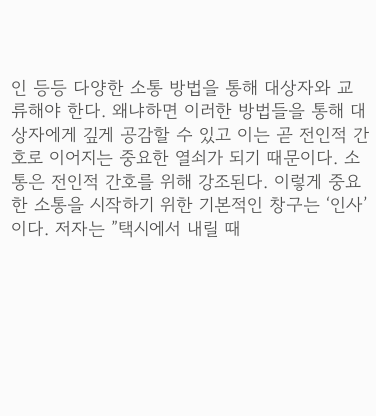인 등등 다양한 소통 방법을 통해 대상자와 교류해야 한다. 왜냐하면 이러한 방법들을 통해 대상자에게 깊게 공감할 수 있고 이는 곧 전인적 간호로 이어지는 중요한 열쇠가 되기 때문이다. 소통은 전인적 간호를 위해 강조된다. 이렇게 중요한 소통을 시작하기 위한 기본적인 창구는 ‘인사’이다. 저자는 ”택시에서 내릴 때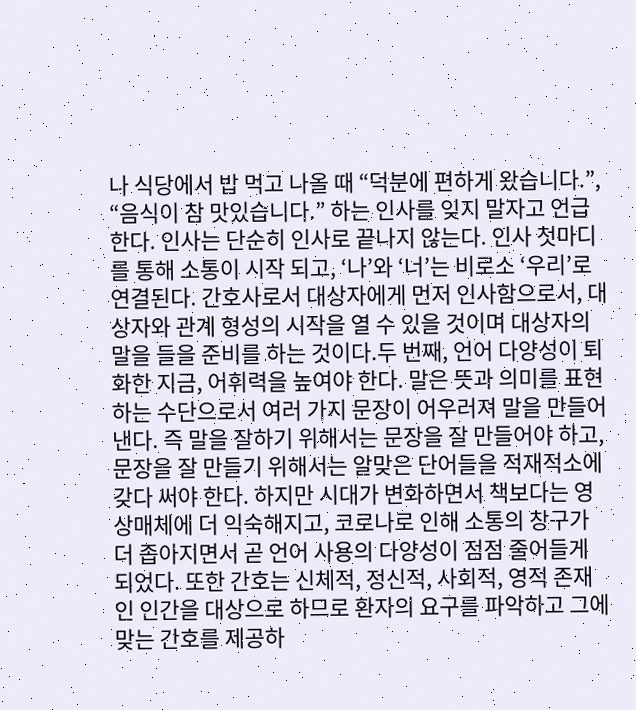나 식당에서 밥 먹고 나올 때 “덕분에 편하게 왔습니다.”, “음식이 참 맛있습니다.” 하는 인사를 잊지 말자고 언급한다. 인사는 단순히 인사로 끝나지 않는다. 인사 첫마디를 통해 소통이 시작 되고, ‘나’와 ‘너’는 비로소 ‘우리’로 연결된다. 간호사로서 대상자에게 먼저 인사함으로서, 대상자와 관계 형성의 시작을 열 수 있을 것이며 대상자의 말을 들을 준비를 하는 것이다.두 번째, 언어 다양성이 퇴화한 지금, 어휘력을 높여야 한다. 말은 뜻과 의미를 표현하는 수단으로서 여러 가지 문장이 어우러져 말을 만들어 낸다. 즉 말을 잘하기 위해서는 문장을 잘 만들어야 하고, 문장을 잘 만들기 위해서는 알맞은 단어들을 적재적소에 갖다 써야 한다. 하지만 시대가 변화하면서 책보다는 영상매체에 더 익숙해지고, 코로나로 인해 소통의 창구가 더 좁아지면서 곧 언어 사용의 다양성이 점점 줄어들게 되었다. 또한 간호는 신체적, 정신적, 사회적, 영적 존재인 인간을 대상으로 하므로 환자의 요구를 파악하고 그에 맞는 간호를 제공하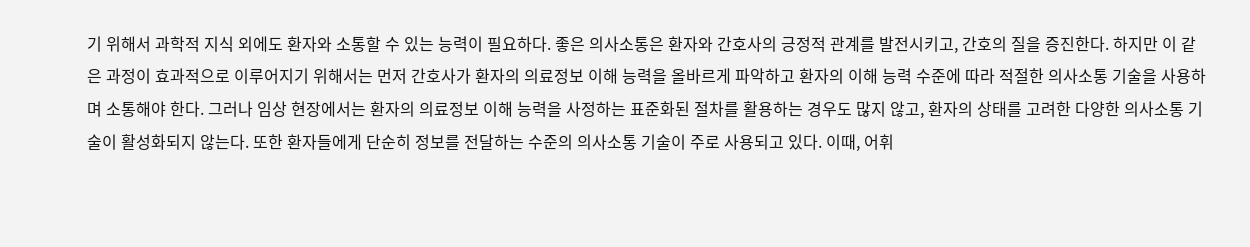기 위해서 과학적 지식 외에도 환자와 소통할 수 있는 능력이 필요하다. 좋은 의사소통은 환자와 간호사의 긍정적 관계를 발전시키고, 간호의 질을 증진한다. 하지만 이 같은 과정이 효과적으로 이루어지기 위해서는 먼저 간호사가 환자의 의료정보 이해 능력을 올바르게 파악하고 환자의 이해 능력 수준에 따라 적절한 의사소통 기술을 사용하며 소통해야 한다. 그러나 임상 현장에서는 환자의 의료정보 이해 능력을 사정하는 표준화된 절차를 활용하는 경우도 많지 않고, 환자의 상태를 고려한 다양한 의사소통 기술이 활성화되지 않는다. 또한 환자들에게 단순히 정보를 전달하는 수준의 의사소통 기술이 주로 사용되고 있다. 이때, 어휘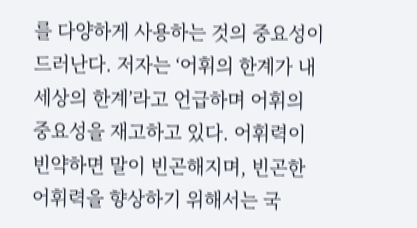를 다양하게 사용하는 것의 중요성이 드러난다. 저자는 ‘어휘의 한계가 내 세상의 한계’라고 언급하며 어휘의 중요성을 재고하고 있다. 어휘력이 빈약하면 말이 빈곤해지며, 빈곤한 어휘력을 향상하기 위해서는 국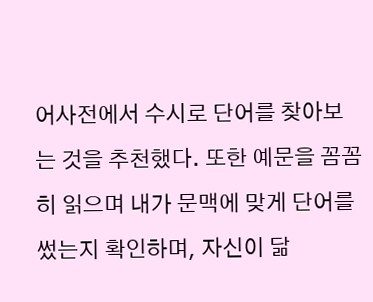어사전에서 수시로 단어를 찾아보는 것을 추천했다. 또한 예문을 꼼꼼히 읽으며 내가 문맥에 맞게 단어를 썼는지 확인하며, 자신이 닮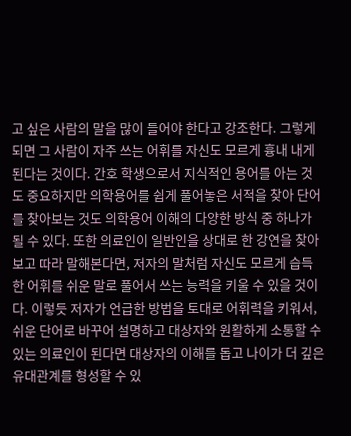고 싶은 사람의 말을 많이 들어야 한다고 강조한다. 그렇게 되면 그 사람이 자주 쓰는 어휘를 자신도 모르게 흉내 내게 된다는 것이다. 간호 학생으로서 지식적인 용어를 아는 것도 중요하지만 의학용어를 쉽게 풀어놓은 서적을 찾아 단어를 찾아보는 것도 의학용어 이해의 다양한 방식 중 하나가 될 수 있다. 또한 의료인이 일반인을 상대로 한 강연을 찾아보고 따라 말해본다면, 저자의 말처럼 자신도 모르게 습득한 어휘를 쉬운 말로 풀어서 쓰는 능력을 키울 수 있을 것이다. 이렇듯 저자가 언급한 방법을 토대로 어휘력을 키워서, 쉬운 단어로 바꾸어 설명하고 대상자와 원활하게 소통할 수 있는 의료인이 된다면 대상자의 이해를 돕고 나이가 더 깊은 유대관계를 형성할 수 있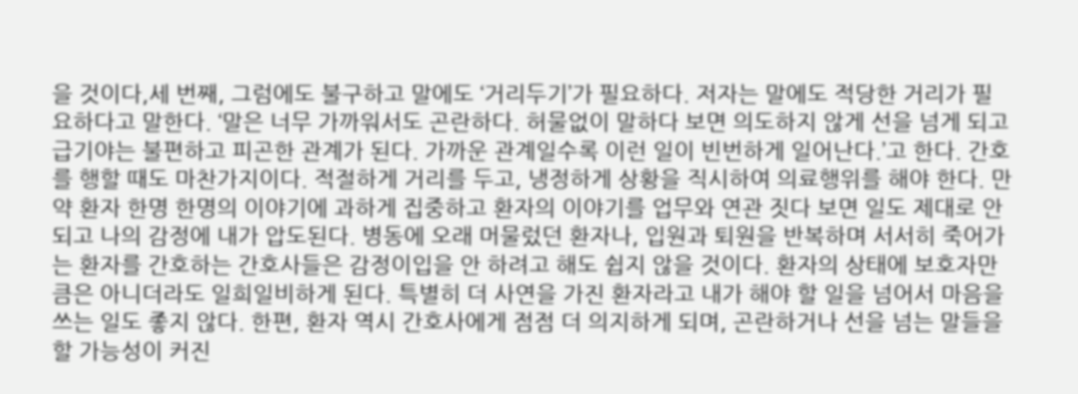을 것이다,세 번째, 그럼에도 불구하고 말에도 ‘거리두기’가 필요하다. 저자는 말에도 적당한 거리가 필요하다고 말한다. ‘말은 너무 가까워서도 곤란하다. 허물없이 말하다 보면 의도하지 않게 선을 넘게 되고 급기야는 불편하고 피곤한 관계가 된다. 가까운 관계일수록 이런 일이 빈번하게 일어난다.’고 한다. 간호를 행할 때도 마찬가지이다. 적절하게 거리를 두고, 냉정하게 상황을 직시하여 의료행위를 해야 한다. 만약 환자 한명 한명의 이야기에 과하게 집중하고 환자의 이야기를 업무와 연관 짓다 보면 일도 제대로 안 되고 나의 감정에 내가 압도된다. 병동에 오래 머물렀던 환자나, 입원과 퇴원을 반복하며 서서히 죽어가는 환자를 간호하는 간호사들은 감정이입을 안 하려고 해도 쉽지 않을 것이다. 환자의 상태에 보호자만큼은 아니더라도 일희일비하게 된다. 특별히 더 사연을 가진 환자라고 내가 해야 할 일을 넘어서 마음을 쓰는 일도 좋지 않다. 한편, 환자 역시 간호사에게 점점 더 의지하게 되며, 곤란하거나 선을 넘는 말들을 할 가능성이 커진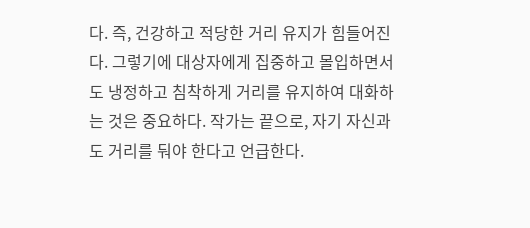다. 즉, 건강하고 적당한 거리 유지가 힘들어진다. 그렇기에 대상자에게 집중하고 몰입하면서도 냉정하고 침착하게 거리를 유지하여 대화하는 것은 중요하다. 작가는 끝으로, 자기 자신과도 거리를 둬야 한다고 언급한다.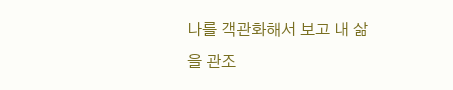나를 객관화해서 보고 내 삶을 관조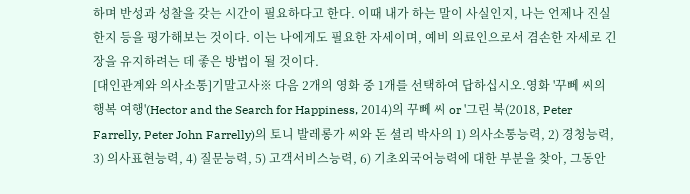하며 반성과 성찰을 갖는 시간이 필요하다고 한다. 이때 내가 하는 말이 사실인지, 나는 언제나 진실한지 등을 평가해보는 것이다. 이는 나에게도 필요한 자세이며, 예비 의료인으로서 겸손한 자세로 긴장을 유지하려는 데 좋은 방법이 될 것이다.
[대인관계와 의사소통]기말고사※ 다음 2개의 영화 중 1개를 선택하여 답하십시오.영화 '꾸뻬 씨의 행복 여행'(Hector and the Search for Happiness, 2014)의 꾸뻬 씨 or '그린 북(2018, Peter Farrelly, Peter John Farrelly)의 토니 발레롱가 씨와 돈 셜리 박사의 1) 의사소통능력, 2) 경청능력, 3) 의사표현능력, 4) 질문능력, 5) 고객서비스능력, 6) 기초외국어능력에 대한 부분을 찾아, 그동안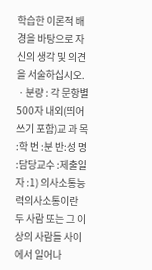학습한 이론적 배경을 바탕으로 자신의 생각 및 의견을 서술하십시오.ㆍ분량 : 각 문항별 500자 내외(띄어쓰기 포함)교 과 목 :학 번 :분 반:성 명 :담당교수 :제출일자 :1) 의사소통능력의사소통이란 두 사람 또는 그 이상의 사람들 사이에서 일어나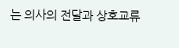는 의사의 전달과 상호교류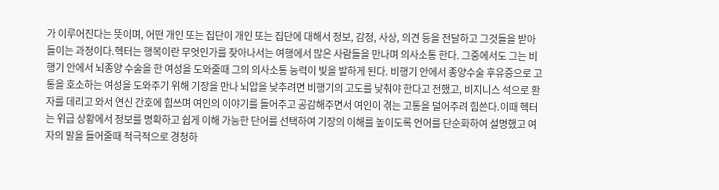가 이루어진다는 뜻이며, 어떤 개인 또는 집단이 개인 또는 집단에 대해서 정보, 감정, 사상, 의견 등을 전달하고 그것들을 받아들이는 과정이다.헥터는 행복이란 무엇인가를 찾아나서는 여행에서 많은 사람들을 만나며 의사소통 한다. 그중에서도 그는 비행기 안에서 뇌종양 수술을 한 여성을 도와줄때 그의 의사소통 능력이 빛을 발하게 된다. 비행기 안에서 종양수술 후유증으로 고통을 호소하는 여성을 도와주기 위해 기장을 만나 뇌압을 낮추려면 비행기의 고도를 낮춰야 한다고 전했고, 비지니스 석으로 환자를 데리고 와서 연신 간호에 힘쓰며 여인의 이야기를 들어주고 공감해주면서 여인이 겪는 고통을 덜어주려 힘쓴다.이때 헥터는 위급 상황에서 정보를 명확하고 쉽게 이해 가능한 단어를 선택하여 기장의 이해를 높이도록 언어를 단순화하여 설명했고 여자의 말을 들어줄때 적극적으로 경청하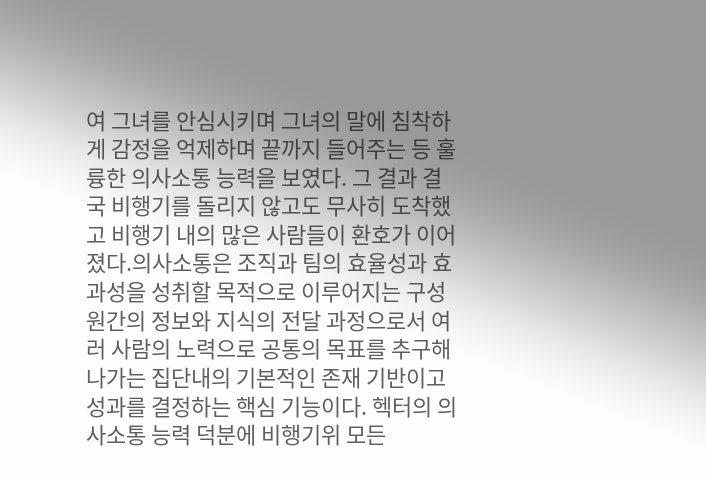여 그녀를 안심시키며 그녀의 말에 침착하게 감정을 억제하며 끝까지 들어주는 등 훌륭한 의사소통 능력을 보였다. 그 결과 결국 비행기를 돌리지 않고도 무사히 도착했고 비행기 내의 많은 사람들이 환호가 이어졌다.의사소통은 조직과 팀의 효율성과 효과성을 성취할 목적으로 이루어지는 구성원간의 정보와 지식의 전달 과정으로서 여러 사람의 노력으로 공통의 목표를 추구해 나가는 집단내의 기본적인 존재 기반이고 성과를 결정하는 핵심 기능이다. 헥터의 의사소통 능력 덕분에 비행기위 모든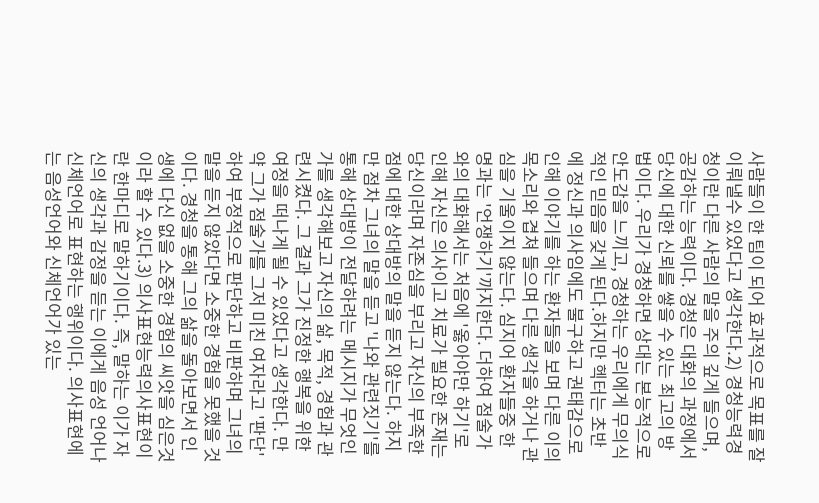사람들이 한 팀이 되어 효과적으로 목표를 잘 이뤄낼수 있었다고 생각한다.2) 경청능력경청이란 다른 사람의 말을 주의 깊게 들으며, 공감하는 능력이다. 경청은 대화의 과정에서 당신에 대한 신뢰를 쌓을 수 있는 최고의 방법이다. 우리가 경청하면 상대는 본능적으로 안도감을 느끼고, 경청하는 우리에게 무의식적인 믿음을 갖게 된다.하지만 헥터는 초반에 정신과 의사임에도 불구하고 권태감으로 인해 이야기를 하는 환자들을 보며 다른 이의 목소리와 겹쳐 들으며 다른 생각을 하거나 관심을 기울이지 않는다. 심지어 환자들중 한명과는 '언쟁하기'까지한다. 더하여 점술가와의 대화해서는 처음에 '옳아야만 하기'로 인해 자신은 의사이고 치료가 필요한 존재는 당신이라며 자존심을 부리고 자신의 부족한 점에 대한 상대방의 말을 듣지 않는다. 하지만 점차 그녀의 말을 듣고 '나와 관련짓기'를 통해 상대방이 전달하려는 메시지가 무엇인가를 생각해보고 자신의 삶, 목적, 경험과 관련시켰다. 그 결과 그가 진정한 행복을 위한 여정을 떠나게 될 수 있었다고 생각한다. 만약 그가 점술가를 그저 미친 여자라고 '판단'하여 부정적으로 판단하고 비판하며 그녀의 말을 듣지 않았다면 소중한 경험을 못했을 것이다. 경청을 통해 그의 삶을 돌아보면서 인생에 다신 없을 소중한 경험의 씨앗을 심은것이라 할 수 있다.3) 의사표현능력의사표현이란 한마디로 말하기이다. 즉, 말하는 이가 자신의 생각과 감정을 듣는 이에게 음성 언어나 신체언어로 표현하는 행위이다. 의사표현에는 음성언어와 신체언어가 있는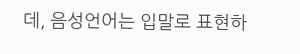데, 음성언어는 입말로 표현하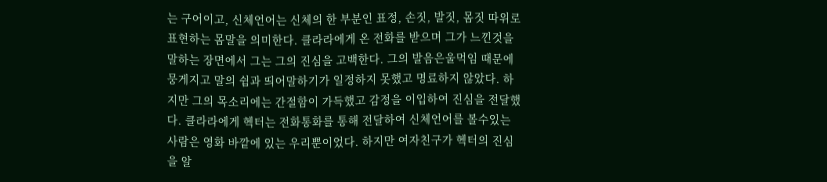는 구어이고, 신체언어는 신체의 한 부분인 표정, 손짓, 발짓, 몸짓 따위로 표현하는 몸말을 의미한다. 클라라에게 온 전화를 받으며 그가 느낀것을 말하는 장면에서 그는 그의 진심을 고백한다. 그의 발음은울먹임 때문에 뭉게지고 말의 쉼과 띄어말하기가 일정하지 못했고 명료하지 않았다. 하지만 그의 목소리에는 간절함이 가득했고 감정을 이입하여 진심을 전달했다. 클라라에게 헥터는 전화통화를 통해 전달하여 신체언어를 볼수있는 사람은 영화 바깥에 있는 우리뿐이었다. 하지만 여자친구가 헥터의 진심을 알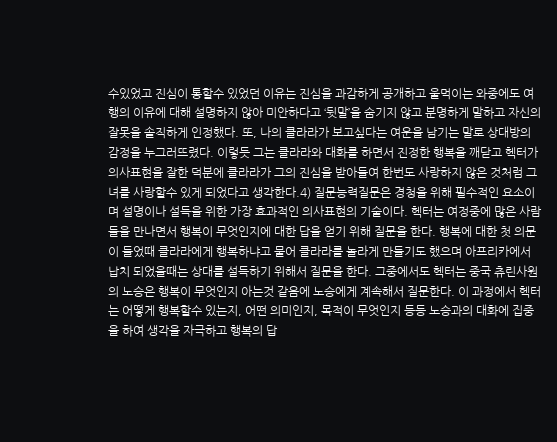수있었고 진심이 통할수 있었던 이유는 진심을 과감하게 공개하고 울먹이는 와중에도 여행의 이유에 대해 설명하지 않아 미안하다고 ‘뒷말’을 숨기지 않고 분명하게 말하고 자신의 잘못을 솔직하게 인정했다. 또, 나의 클라라가 보고싶다는 여운을 남기는 말로 상대방의 감정을 누그러뜨렸다. 이렇듯 그는 클라라와 대화를 하면서 진정한 행복을 깨닫고 헥터가 의사표현을 잘한 덕분에 클라라가 그의 진심을 받아들여 한번도 사랑하지 않은 것처럼 그녀를 사랑할수 있게 되었다고 생각한다.4) 질문능력질문은 경청을 위해 필수적인 요소이며 설명이나 설득을 위한 가장 효과적인 의사표현의 기술이다. 헥터는 여정중에 많은 사람들을 만나면서 행복이 무엇인지에 대한 답을 얻기 위해 질문을 한다. 행복에 대한 첫 의문이 들었때 클라라에게 행복하냐고 물어 클라라를 놀라게 만들기도 했으며 아프리카에서 납치 되었을때는 상대를 설득하기 위해서 질문을 한다. 그중에서도 헥터는 중국 츄린사원의 노승은 행복이 무엇인지 아는것 같음에 노승에게 계속해서 질문한다. 이 과정에서 헥터는 어떻게 행복할수 있는지, 어떤 의미인지, 목적이 무엇인지 등등 노승과의 대화에 집중을 하여 생각을 자극하고 행복의 답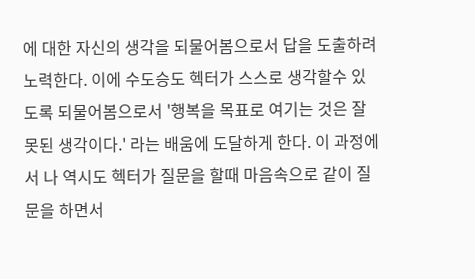에 대한 자신의 생각을 되물어봄으로서 답을 도출하려 노력한다. 이에 수도승도 헥터가 스스로 생각할수 있도록 되물어봄으로서 '행복을 목표로 여기는 것은 잘못된 생각이다.' 라는 배움에 도달하게 한다. 이 과정에서 나 역시도 헥터가 질문을 할때 마음속으로 같이 질문을 하면서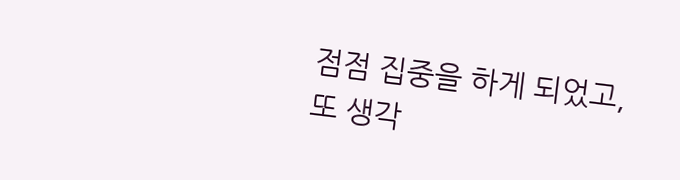점점 집중을 하게 되었고, 또 생각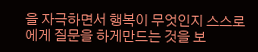을 자극하면서 행복이 무엇인지 스스로에게 질문을 하게만드는 것을 보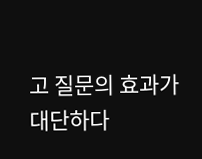고 질문의 효과가 대단하다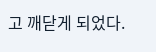고 깨닫게 되었다.